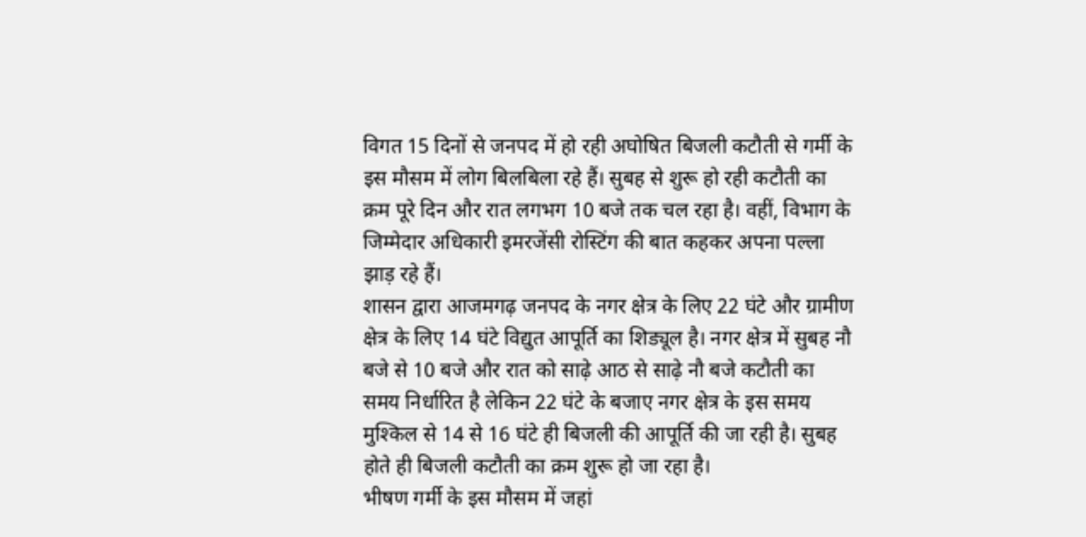विगत 15 दिनों से जनपद में हो रही अघोषित बिजली कटौती से गर्मी के इस मौसम में लोग बिलबिला रहे हैं। सुबह से शुरू हो रही कटौती का क्रम पूरे दिन और रात लगभग 10 बजे तक चल रहा है। वहीं, विभाग के जिम्मेदार अधिकारी इमरजेंसी रोस्टिंग की बात कहकर अपना पल्ला झाड़ रहे हैं।
शासन द्वारा आजमगढ़ जनपद के नगर क्षेत्र के लिए 22 घंटे और ग्रामीण क्षेत्र के लिए 14 घंटे विद्युत आपूर्ति का शिड्यूल है। नगर क्षेत्र में सुबह नौ बजे से 10 बजे और रात को साढ़े आठ से साढ़े नौ बजे कटौती का समय निर्धारित है लेकिन 22 घंटे के बजाए नगर क्षेत्र के इस समय मुश्किल से 14 से 16 घंटे ही बिजली की आपूर्ति की जा रही है। सुबह होते ही बिजली कटौती का क्रम शुरू हो जा रहा है।
भीषण गर्मी के इस मौसम में जहां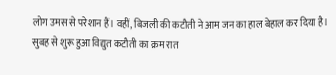लोग उमस से परेशान हैं। वहीं, बिजली की कटौती ने आम जन का हाल बेहाल कर दिया है। सुबह से शुरू हुआ विद्युत कटौती का क्रम रात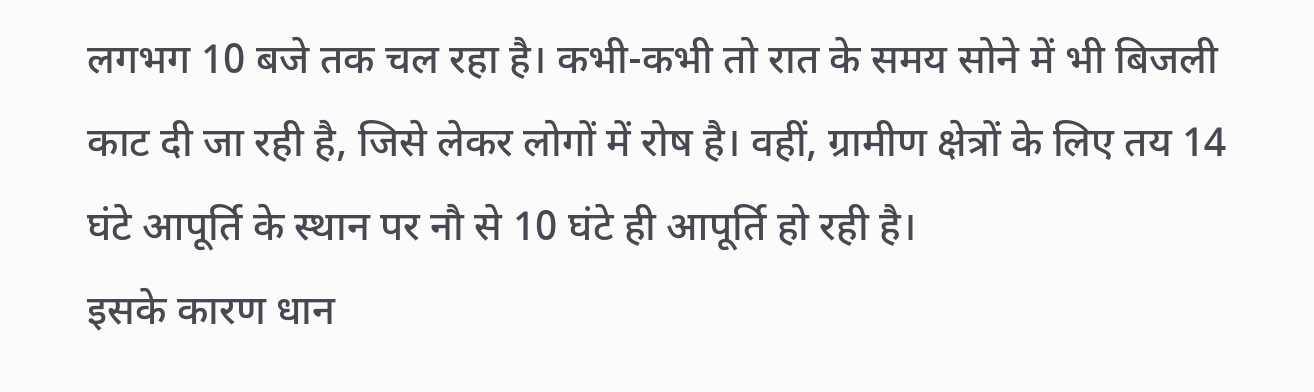लगभग 10 बजे तक चल रहा है। कभी-कभी तो रात के समय सोने में भी बिजली काट दी जा रही है, जिसे लेकर लोगों में रोष है। वहीं, ग्रामीण क्षेत्रों के लिए तय 14 घंटे आपूर्ति के स्थान पर नौ से 10 घंटे ही आपूर्ति हो रही है।
इसके कारण धान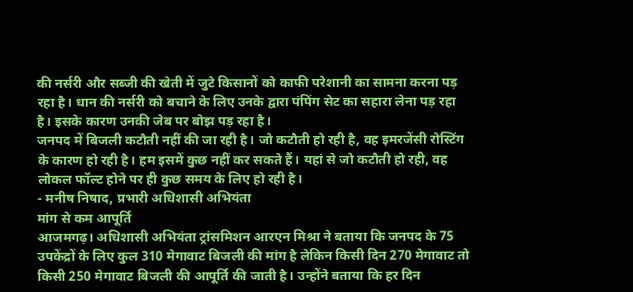की नर्सरी और सब्जी की खेती में जुटे किसानों को काफी परेशानी का सामना करना पड़ रहा है। धान की नर्सरी को बचाने के लिए उनके द्वारा पंपिंग सेट का सहारा लेना पड़ रहा है। इसके कारण उनकी जेब पर बोझ पड़ रहा है।
जनपद में बिजली कटौती नहीं की जा रही है। जो कटौती हो रही है, वह इमरजेंसी रोस्टिंग के कारण हो रही है। हम इसमें कुछ नहीं कर सकते हैं। यहां से जो कटौती हो रही, वह लोकल फॉल्ट होने पर ही कुछ समय के लिए हो रही है।
- मनीष निषाद, प्रभारी अधिशासी अभियंता
मांग से कम आपूर्ति
आजमगढ़। अधिशासी अभियंता ट्रांसमिशन आरएन मिश्रा ने बताया कि जनपद के 75 उपकेंद्रों के लिए कुल 310 मेगावाट बिजली की मांग है लेकिन किसी दिन 270 मेगावाट तो किसी 250 मेगावाट बिजली की आपूर्ति की जाती है। उन्होंने बताया कि हर दिन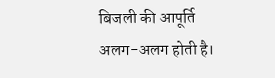बिजली की आपूर्ति अलग-अलग होती है।